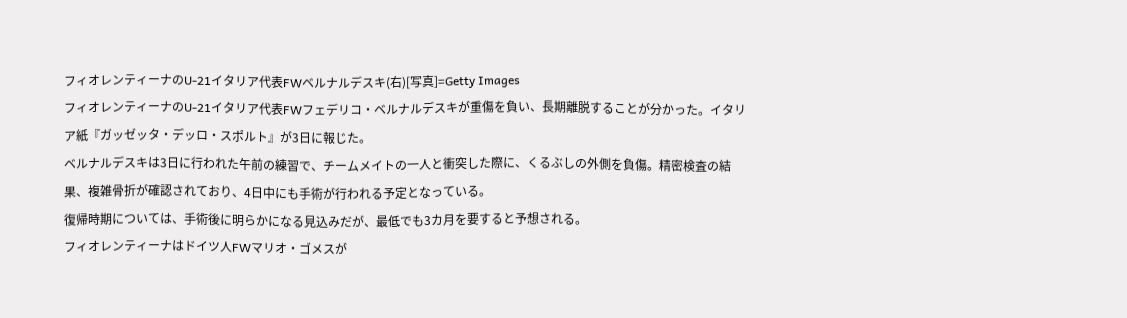フィオレンティーナのU-21イタリア代表FWベルナルデスキ(右)[写真]=Getty Images
フィオレンティーナのU-21イタリア代表FWフェデリコ・ベルナルデスキが重傷を負い、長期離脱することが分かった。イタリア紙『ガッゼッタ・デッロ・スポルト』が3日に報じた。
ベルナルデスキは3日に行われた午前の練習で、チームメイトの一人と衝突した際に、くるぶしの外側を負傷。精密検査の結果、複雑骨折が確認されており、4日中にも手術が行われる予定となっている。
復帰時期については、手術後に明らかになる見込みだが、最低でも3カ月を要すると予想される。
フィオレンティーナはドイツ人FWマリオ・ゴメスが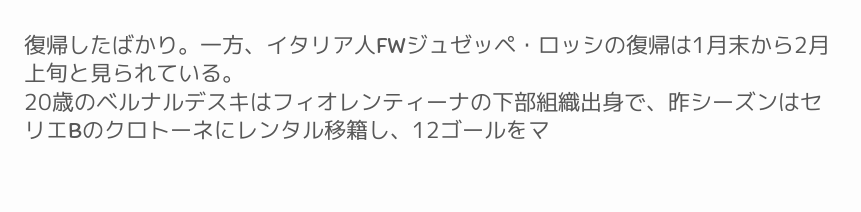復帰したばかり。一方、イタリア人FWジュゼッペ・ロッシの復帰は1月末から2月上旬と見られている。
20歳のベルナルデスキはフィオレンティーナの下部組織出身で、昨シーズンはセリエBのクロトーネにレンタル移籍し、12ゴールをマ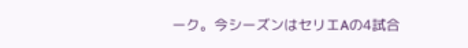ーク。今シーズンはセリエAの4試合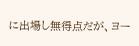に出場し無得点だが、ヨー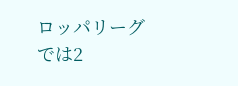ロッパリーグでは2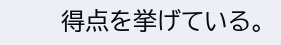得点を挙げている。